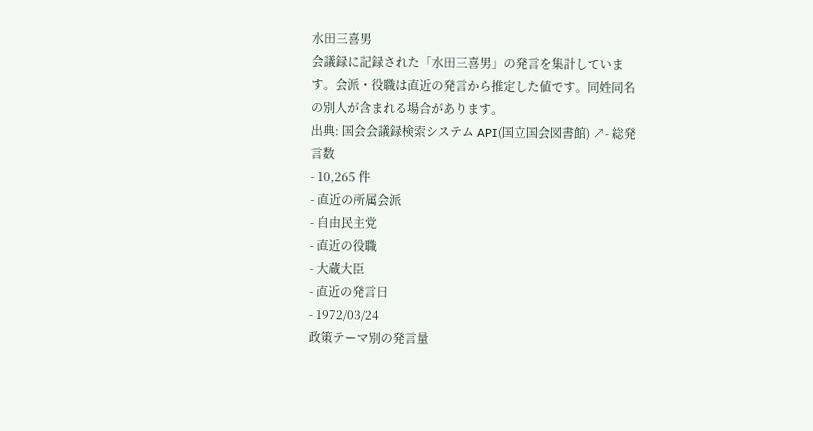水田三喜男
会議録に記録された「水田三喜男」の発言を集計しています。会派・役職は直近の発言から推定した値です。同姓同名の別人が含まれる場合があります。
出典: 国会会議録検索システム API(国立国会図書館) ↗- 総発言数
- 10,265 件
- 直近の所属会派
- 自由民主党
- 直近の役職
- 大蔵大臣
- 直近の発言日
- 1972/03/24
政策テーマ別の発言量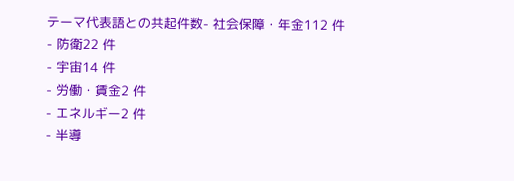テーマ代表語との共起件数- 社会保障・年金112 件
- 防衛22 件
- 宇宙14 件
- 労働・賃金2 件
- エネルギー2 件
- 半導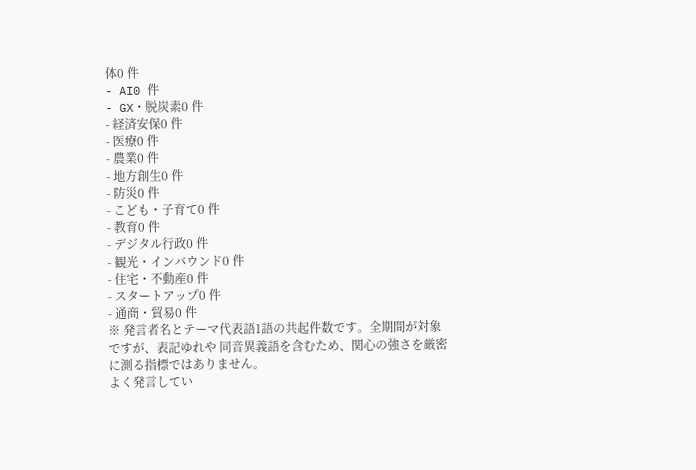体0 件
- AI0 件
- GX・脱炭素0 件
- 経済安保0 件
- 医療0 件
- 農業0 件
- 地方創生0 件
- 防災0 件
- こども・子育て0 件
- 教育0 件
- デジタル行政0 件
- 観光・インバウンド0 件
- 住宅・不動産0 件
- スタートアップ0 件
- 通商・貿易0 件
※ 発言者名とテーマ代表語1語の共起件数です。全期間が対象ですが、表記ゆれや 同音異義語を含むため、関心の強さを厳密に測る指標ではありません。
よく発言してい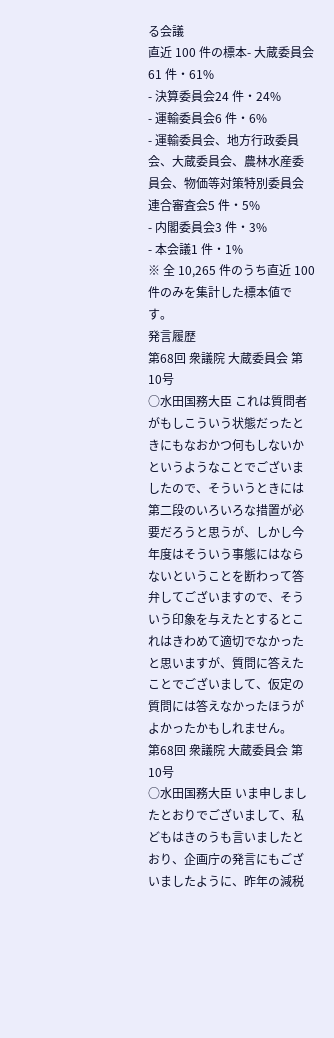る会議
直近 100 件の標本- 大蔵委員会61 件・61%
- 決算委員会24 件・24%
- 運輸委員会6 件・6%
- 運輸委員会、地方行政委員会、大蔵委員会、農林水産委員会、物価等対策特別委員会連合審査会5 件・5%
- 内閣委員会3 件・3%
- 本会議1 件・1%
※ 全 10,265 件のうち直近 100 件のみを集計した標本値です。
発言履歴
第68回 衆議院 大蔵委員会 第10号
○水田国務大臣 これは質問者がもしこういう状態だったときにもなおかつ何もしないかというようなことでございましたので、そういうときには第二段のいろいろな措置が必要だろうと思うが、しかし今年度はそういう事態にはならないということを断わって答弁してございますので、そういう印象を与えたとするとこれはきわめて適切でなかったと思いますが、質問に答えたことでございまして、仮定の質問には答えなかったほうがよかったかもしれません。
第68回 衆議院 大蔵委員会 第10号
○水田国務大臣 いま申しましたとおりでございまして、私どもはきのうも言いましたとおり、企画庁の発言にもございましたように、昨年の減税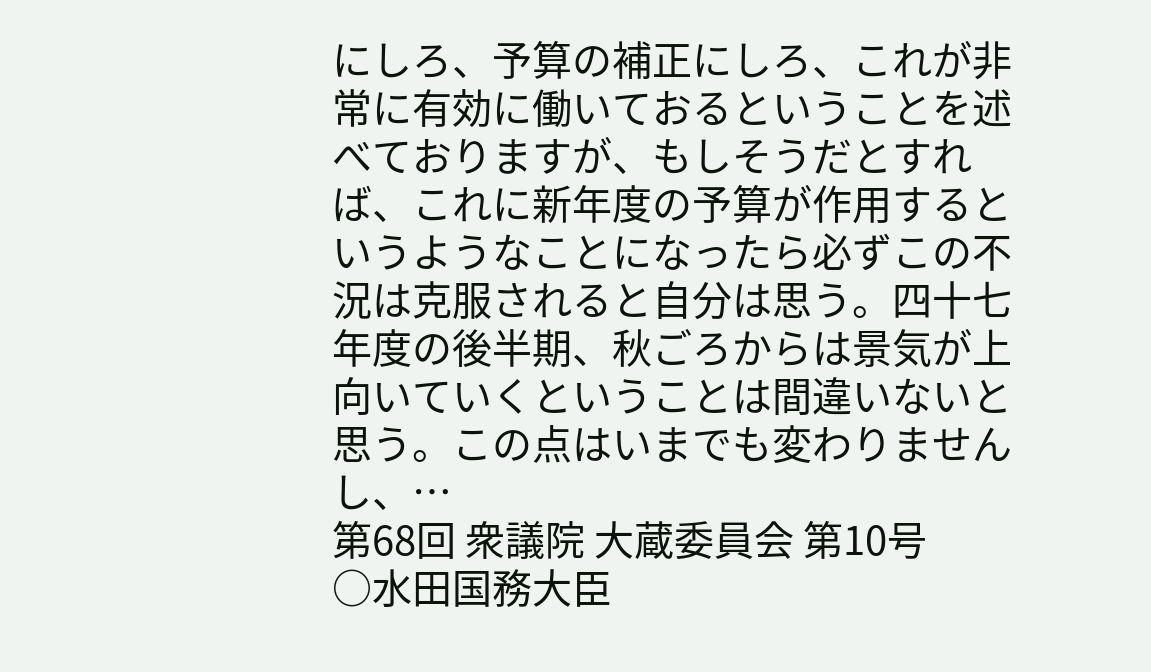にしろ、予算の補正にしろ、これが非常に有効に働いておるということを述べておりますが、もしそうだとすれば、これに新年度の予算が作用するというようなことになったら必ずこの不況は克服されると自分は思う。四十七年度の後半期、秋ごろからは景気が上向いていくということは間違いないと思う。この点はいまでも変わりませんし、…
第68回 衆議院 大蔵委員会 第10号
○水田国務大臣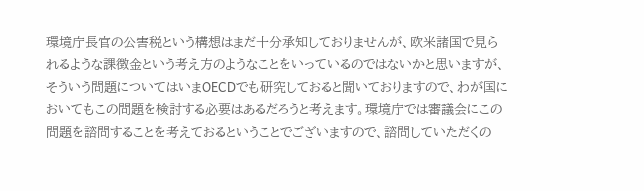環境庁長官の公害税という構想はまだ十分承知しておりませんが、欧米諸国で見られるような課徴金という考え方のようなことをいっているのではないかと思いますが、そういう問題についてはいまOECDでも研究しておると聞いておりますので、わが国においてもこの問題を検討する必要はあるだろうと考えます。環境庁では審議会にこの問題を諮問することを考えておるということでございますので、諮問していただくの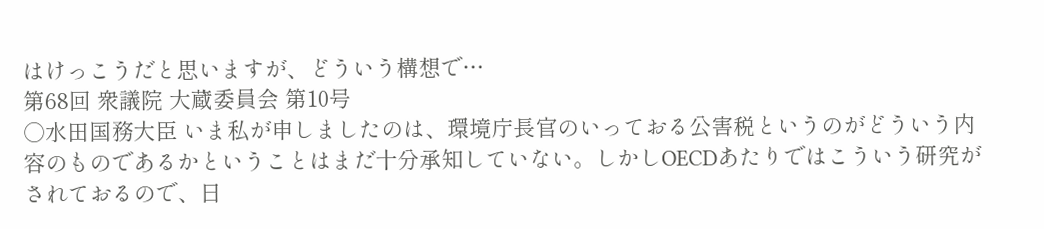はけっこうだと思いますが、どういう構想で…
第68回 衆議院 大蔵委員会 第10号
○水田国務大臣 いま私が申しましたのは、環境庁長官のいっておる公害税というのがどういう内容のものであるかということはまだ十分承知していない。しかしOECDあたりではこういう研究がされておるので、日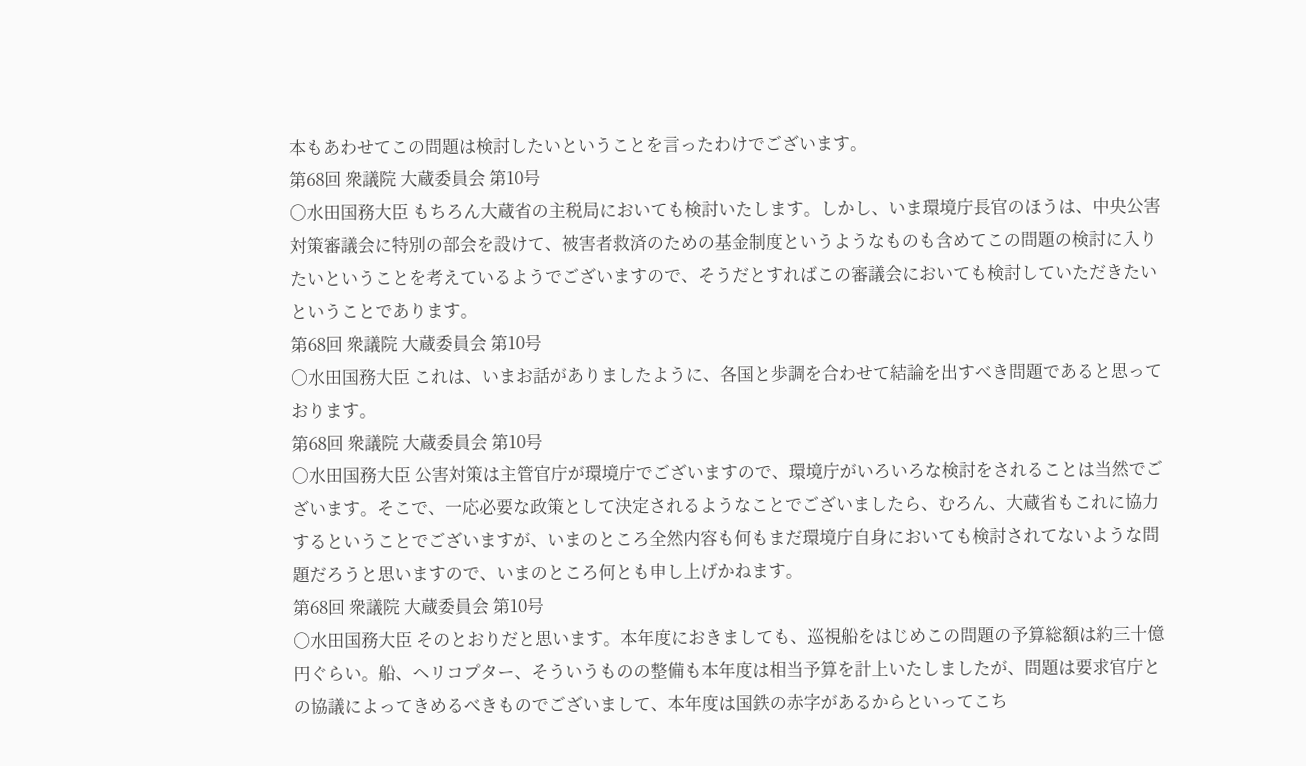本もあわせてこの問題は検討したいということを言ったわけでございます。
第68回 衆議院 大蔵委員会 第10号
○水田国務大臣 もちろん大蔵省の主税局においても検討いたします。しかし、いま環境庁長官のほうは、中央公害対策審議会に特別の部会を設けて、被害者救済のための基金制度というようなものも含めてこの問題の検討に入りたいということを考えているようでございますので、そうだとすればこの審議会においても検討していただきたいということであります。
第68回 衆議院 大蔵委員会 第10号
○水田国務大臣 これは、いまお話がありましたように、各国と歩調を合わせて結論を出すべき問題であると思っております。
第68回 衆議院 大蔵委員会 第10号
○水田国務大臣 公害対策は主管官庁が環境庁でございますので、環境庁がいろいろな検討をされることは当然でございます。そこで、一応必要な政策として決定されるようなことでございましたら、むろん、大蔵省もこれに協力するということでございますが、いまのところ全然内容も何もまだ環境庁自身においても検討されてないような問題だろうと思いますので、いまのところ何とも申し上げかねます。
第68回 衆議院 大蔵委員会 第10号
○水田国務大臣 そのとおりだと思います。本年度におきましても、巡視船をはじめこの問題の予算総額は約三十億円ぐらい。船、ヘリコプター、そういうものの整備も本年度は相当予算を計上いたしましたが、問題は要求官庁との協議によってきめるべきものでございまして、本年度は国鉄の赤字があるからといってこち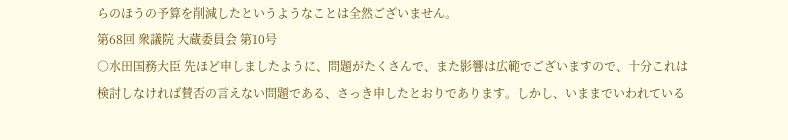らのほうの予算を削減したというようなことは全然ございません。
第68回 衆議院 大蔵委員会 第10号
○水田国務大臣 先ほど申しましたように、問題がたくさんで、また影響は広範でございますので、十分これは検討しなければ賛否の言えない問題である、さっき申したとおりであります。しかし、いままでいわれている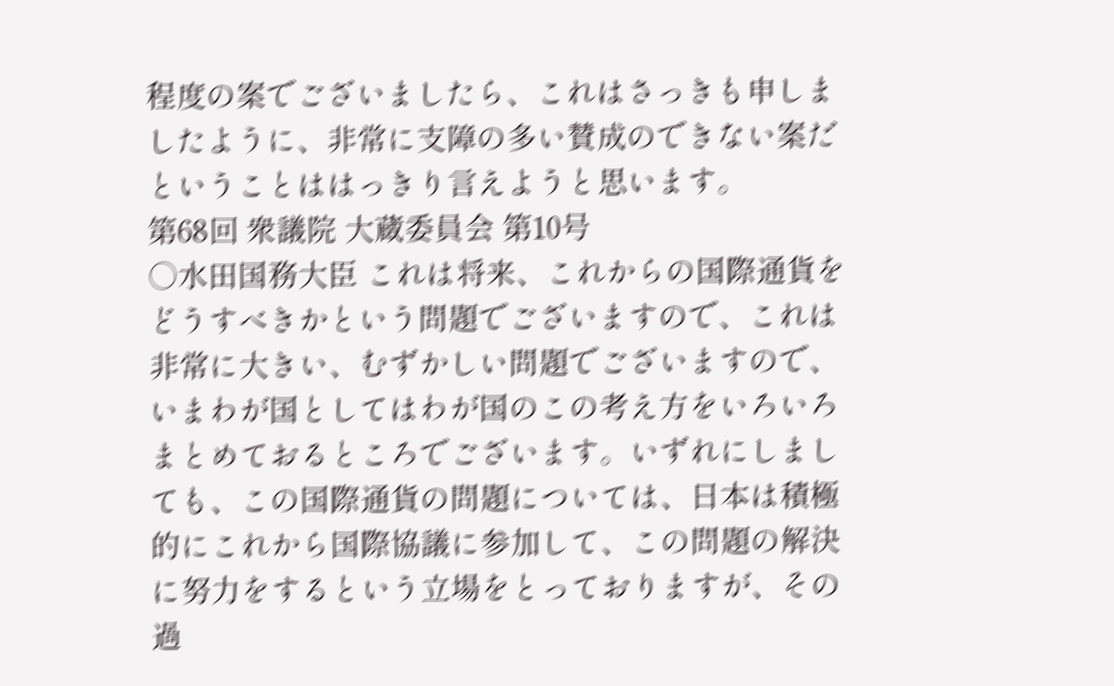程度の案でございましたら、これはさっきも申しましたように、非常に支障の多い賛成のできない案だということははっきり言えようと思います。
第68回 衆議院 大蔵委員会 第10号
○水田国務大臣 これは将来、これからの国際通貨をどうすべきかという問題でございますので、これは非常に大きい、むずかしい問題でございますので、いまわが国としてはわが国のこの考え方をいろいろまとめておるところでございます。いずれにしましても、この国際通貨の問題については、日本は積極的にこれから国際協議に参加して、この問題の解決に努力をするという立場をとっておりますが、その過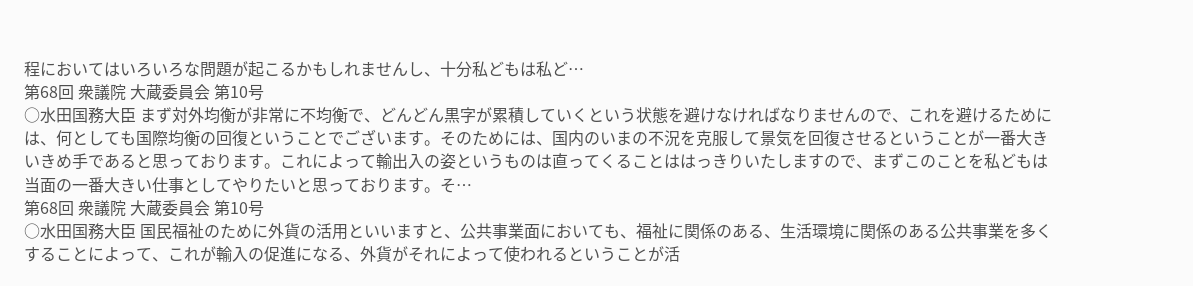程においてはいろいろな問題が起こるかもしれませんし、十分私どもは私ど…
第68回 衆議院 大蔵委員会 第10号
○水田国務大臣 まず対外均衡が非常に不均衡で、どんどん黒字が累積していくという状態を避けなければなりませんので、これを避けるためには、何としても国際均衡の回復ということでございます。そのためには、国内のいまの不況を克服して景気を回復させるということが一番大きいきめ手であると思っております。これによって輸出入の姿というものは直ってくることははっきりいたしますので、まずこのことを私どもは当面の一番大きい仕事としてやりたいと思っております。そ…
第68回 衆議院 大蔵委員会 第10号
○水田国務大臣 国民福祉のために外貨の活用といいますと、公共事業面においても、福祉に関係のある、生活環境に関係のある公共事業を多くすることによって、これが輸入の促進になる、外貨がそれによって使われるということが活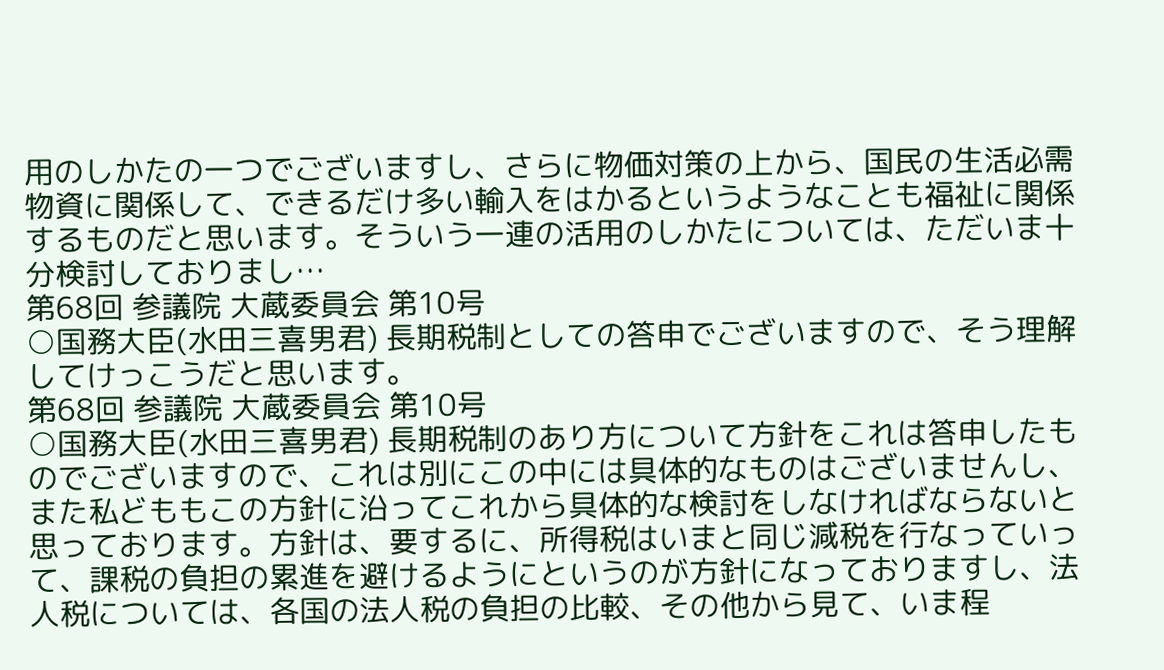用のしかたの一つでございますし、さらに物価対策の上から、国民の生活必需物資に関係して、できるだけ多い輸入をはかるというようなことも福祉に関係するものだと思います。そういう一連の活用のしかたについては、ただいま十分検討しておりまし…
第68回 参議院 大蔵委員会 第10号
○国務大臣(水田三喜男君) 長期税制としての答申でございますので、そう理解してけっこうだと思います。
第68回 参議院 大蔵委員会 第10号
○国務大臣(水田三喜男君) 長期税制のあり方について方針をこれは答申したものでございますので、これは別にこの中には具体的なものはございませんし、また私どももこの方針に沿ってこれから具体的な検討をしなければならないと思っております。方針は、要するに、所得税はいまと同じ減税を行なっていって、課税の負担の累進を避けるようにというのが方針になっておりますし、法人税については、各国の法人税の負担の比較、その他から見て、いま程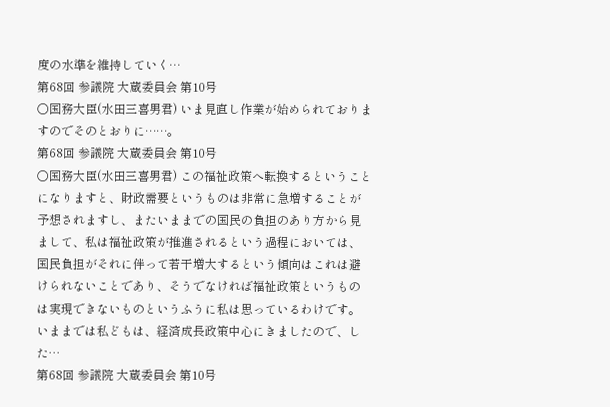度の水準を維持していく…
第68回 参議院 大蔵委員会 第10号
○国務大臣(水田三喜男君) いま見直し作業が始められておりますのでそのとおりに……。
第68回 参議院 大蔵委員会 第10号
○国務大臣(水田三喜男君) この福祉政策へ転換するということになりますと、財政需要というものは非常に急増することが予想されますし、またいままでの国民の負担のあり方から見まして、私は福祉政策が推進されるという過程においては、国民負担がそれに伴って若干増大するという傾向はこれは避けられないことであり、そうでなければ福祉政策というものは実現できないものというふうに私は思っているわけです。いままでは私どもは、経済成長政策中心にきましたので、した…
第68回 参議院 大蔵委員会 第10号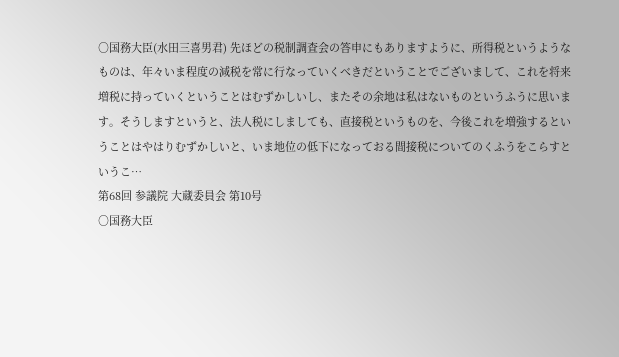○国務大臣(水田三喜男君) 先ほどの税制調査会の答申にもありますように、所得税というようなものは、年々いま程度の減税を常に行なっていくべきだということでございまして、これを将来増税に持っていくということはむずかしいし、またその余地は私はないものというふうに思います。そうしますというと、法人税にしましても、直接税というものを、今後これを増強するということはやはりむずかしいと、いま地位の低下になっておる間接税についてのくふうをこらすというこ…
第68回 参議院 大蔵委員会 第10号
○国務大臣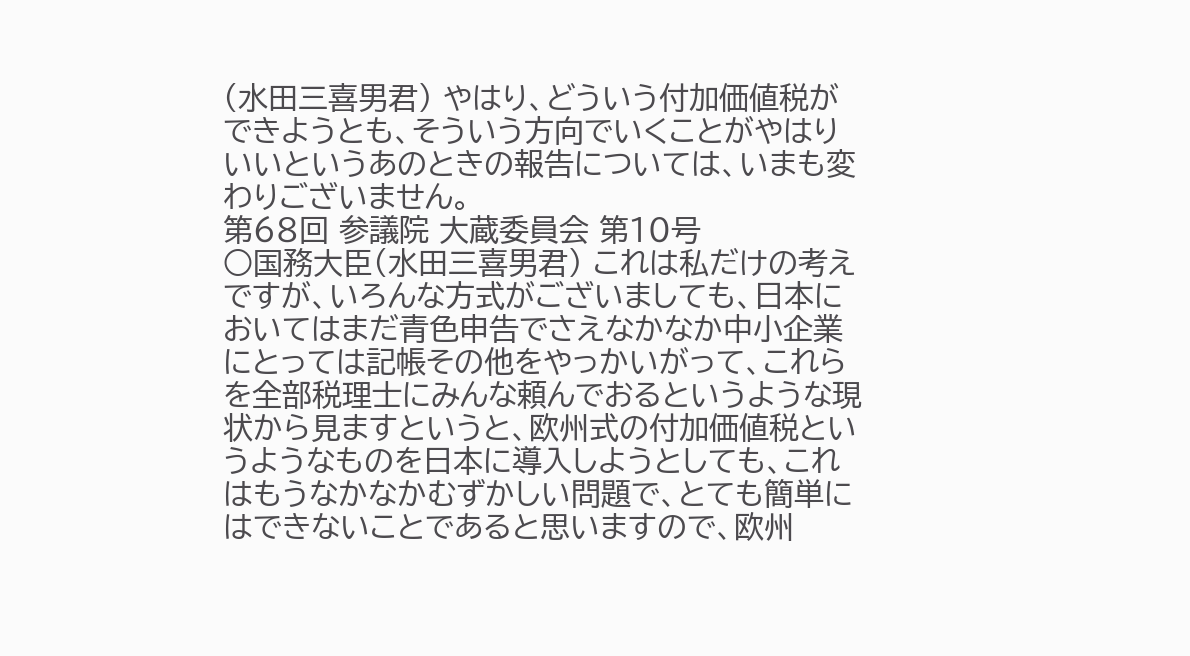(水田三喜男君) やはり、どういう付加価値税ができようとも、そういう方向でいくことがやはりいいというあのときの報告については、いまも変わりございません。
第68回 参議院 大蔵委員会 第10号
○国務大臣(水田三喜男君) これは私だけの考えですが、いろんな方式がございましても、日本においてはまだ青色申告でさえなかなか中小企業にとっては記帳その他をやっかいがって、これらを全部税理士にみんな頼んでおるというような現状から見ますというと、欧州式の付加価値税というようなものを日本に導入しようとしても、これはもうなかなかむずかしい問題で、とても簡単にはできないことであると思いますので、欧州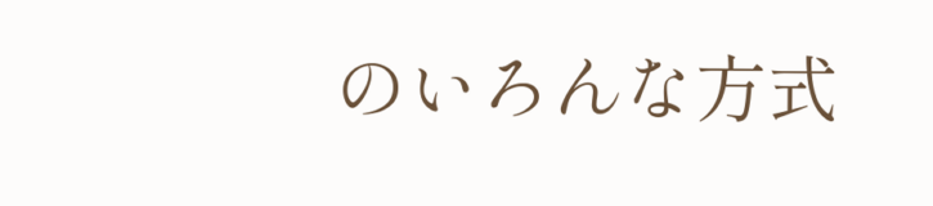のいろんな方式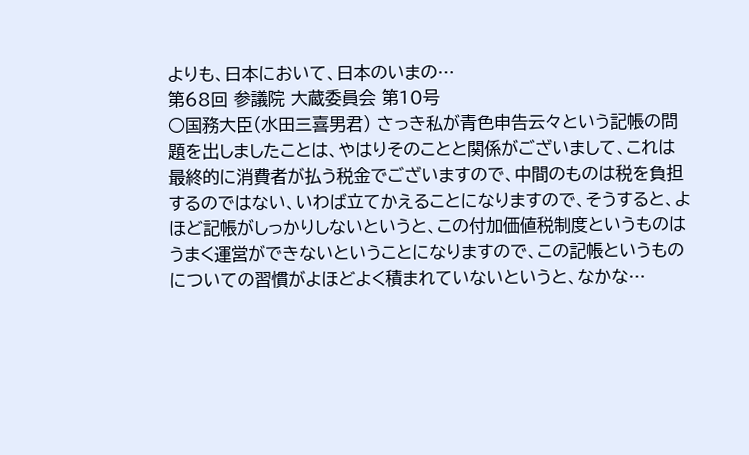よりも、日本において、日本のいまの…
第68回 参議院 大蔵委員会 第10号
○国務大臣(水田三喜男君) さっき私が青色申告云々という記帳の問題を出しましたことは、やはりそのことと関係がございまして、これは最終的に消費者が払う税金でございますので、中間のものは税を負担するのではない、いわば立てかえることになりますので、そうすると、よほど記帳がしっかりしないというと、この付加価値税制度というものはうまく運営ができないということになりますので、この記帳というものについての習慣がよほどよく積まれていないというと、なかな…